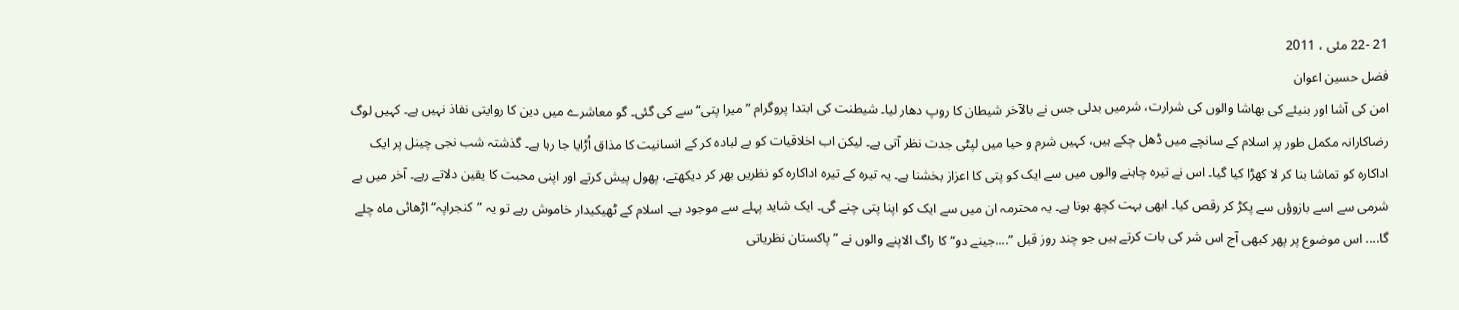21 -22 مئی ، 2011
فضل حسین اعوان
امن کی آشا اور بنیئے کی بھاشا والوں کی شرارت، شرمیں بدلی جس نے بالآخر شیطان کا روپ دھار لیا۔ شیطنت کی ابتدا پروگرام ”میرا پتی“ سے کی گئی۔ گو معاشرے میں دین کا روایتی نفاذ نہیں ہے۔ کہیں لوگ رضاکارانہ مکمل طور پر اسلام کے سانچے میں ڈھل چکے ہیں، کہیں شرم و حیا میں لپٹی جدت نظر آتی ہے۔ لیکن اب اخلاقیات کو بے لبادہ کر کے انسانیت کا مذاق اُڑایا جا رہا ہے۔ گذشتہ شب نجی چینل پر ایک اداکارہ کو تماشا بنا کر لا کھڑا کیا گیا۔ اس نے تیرہ چاہنے والوں میں سے ایک کو پتی کا اعزاز بخشنا ہے۔ یہ تیرہ کے تیرہ اداکارہ کو نظریں بھر کر دیکھتے، پھول پیش کرتے اور اپنی محبت کا یقین دلاتے رہے۔ آخر میں بے شرمی سے اسے بازوؤں سے پکڑ کر رقص کیا۔ ابھی بہت کچھ ہونا ہے۔ یہ محترمہ ان میں سے ایک کو اپنا پتی چنے گی۔ ایک شاید پہلے سے موجود ہے۔ اسلام کے ٹھیکیدار خاموش رہے تو یہ ”کنجراپہ“ اڑھائی ماہ چلے گا.... اس موضوع پر پھر کبھی آج اس شر کی بات کرتے ہیں جو چند روز قبل ”....جینے دو“ کا راگ الاپنے والوں نے ”پاکستان نظریاتی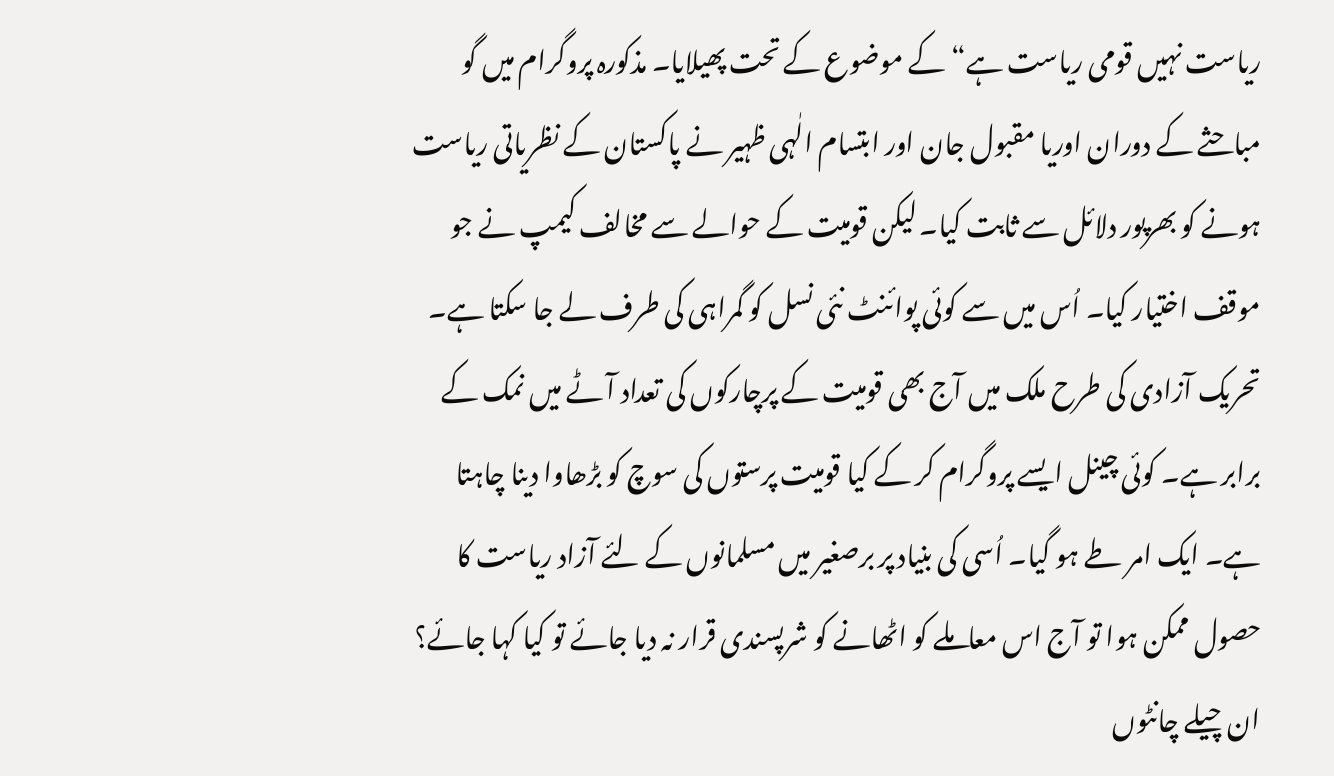ریاست نہیں قومی ریاست ہے“ کے موضوع کے تحت پھیلایا۔ مذکورہ پروگرام میں گو مباحثے کے دوران اوریا مقبول جان اور ابتسام الٰہی ظہیر نے پاکستان کے نظریاتی ریاست ہونے کو بھرپور دلائل سے ثابت کیا۔ لیکن قومیت کے حوالے سے مخالف کیمپ نے جو موقف اختیار کیا۔ اُس میں سے کوئی پوائنٹ نئی نسل کو گمراہی کی طرف لے جا سکتا ہے۔ تحریک آزادی کی طرح ملک میں آج بھی قومیت کے پرچارکوں کی تعداد آٹے میں نمک کے برابر ہے۔ کوئی چینل ایسے پروگرام کر کے کیا قومیت پرستوں کی سوچ کو بڑھاوا دینا چاہتا ہے۔ ایک امر طے ہو گیا۔ اُسی کی بنیاد پر برصغیر میں مسلمانوں کے لئے آزاد ریاست کا حصول ممکن ہوا تو آج اس معاملے کو اٹھانے کو شرپسندی قرار نہ دیا جائے تو کیا کہا جائے؟ ان چیلے چانٹوں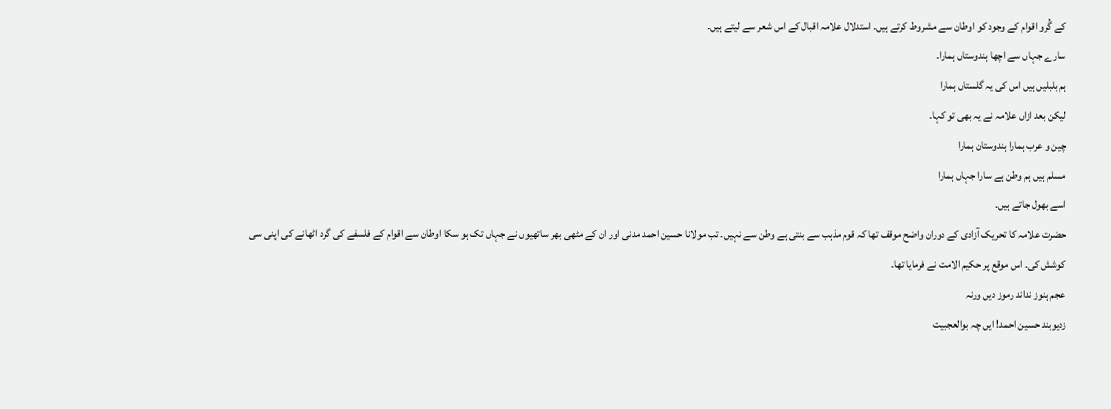کے گُرو اقوام کے وجود کو اوطان سے مشروط کرتے ہیں۔ استدلال علامہ اقبال کے اس شعر سے لیتے ہیں۔
سارے جہاں سے اچھا ہندوستاں ہمارا۔
ہم بلبلیں ہیں اس کی یہ گلستاں ہمارا
لیکن بعد ازاں علامہ نے یہ بھی تو کہا۔
چین و عرب ہمارا ہندوستان ہمارا
مسلم ہیں ہم وطن ہے سارا جہاں ہمارا
اسے بھول جاتے ہیں۔
حضرت علامہ کا تحریک آزادی کے دوران واضح موقف تھا کہ قوم مذہب سے بنتی ہے وطن سے نہیں۔ تب مولانا حسین احمد مدنی اور ان کے مٹھی بھر ساتھیوں نے جہاں تک ہو سکا اوطان سے اقوام کے فلسفے کی گرد اٹھانے کی اپنی سی کوشش کی۔ اس موقع پر حکیم الامت نے فرمایا تھا۔
عجم ہنوز نداند رموز دیں ورنہ
زدیوبند حسین احمد! ایں چہ بوالعجبیت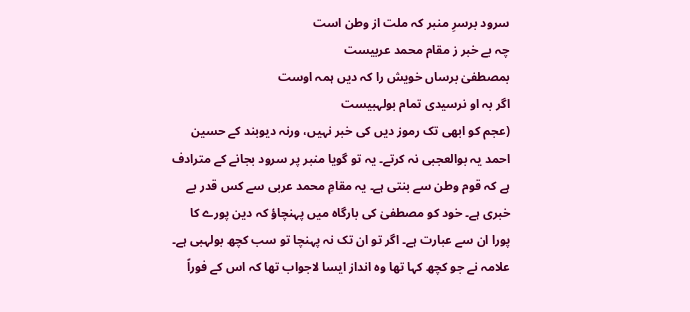سرود برسرِ منبر کہ ملت از وطن است
چہ بے خبر ز مقام محمد عربیست
بمصطفیٰ برساں خویش را کہ دیں ہمہ اوست
اگر بہ او نرسیدی تمام بولہبیست
(عجم کو ابھی تک رموز دیں کی خبر نہیں، ورنہ دیوبند کے حسین احمد یہ بوالعجبی نہ کرتے۔ یہ تو گویا منبر پر سرود بجانے کے مترادف ہے کہ قوم وطن سے بنتی ہے۔ یہ مقامِ محمد عربی سے کس قدر بے خبری ہے۔ خود کو مصطفیٰ کی بارگاہ میں پہنچاؤ کہ دین پورے کا پورا ان سے عبارت ہے۔ اگر تو ان تک نہ پہنچا تو سب کچھ بولہبی ہے۔
علامہ نے جو کچھ کہا تھا وہ انداز ایسا لاجواب تھا کہ اس کے فوراً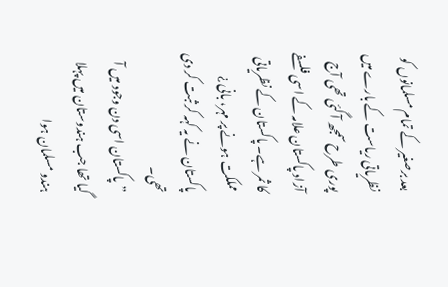بعد برصغیر کے تمام مسلمانوں کو نظریاتی ریاست کے بارے میں پوری طرح سمجھ آ گئی تھی آج آزاد پاکستان علامہ کے اسی فلسفے کا ثمر ہے۔ پاکستان کے نظریاتی مملکت ہونے پر مہر، بانی ¿ پاکستان نے یہ کہہ کر ثبت کر دی تھی۔
”پاکستان اسی دن وجود میں آ گیا تھا جب ہندوستان میں پہلا ہندو مسلمان ہوا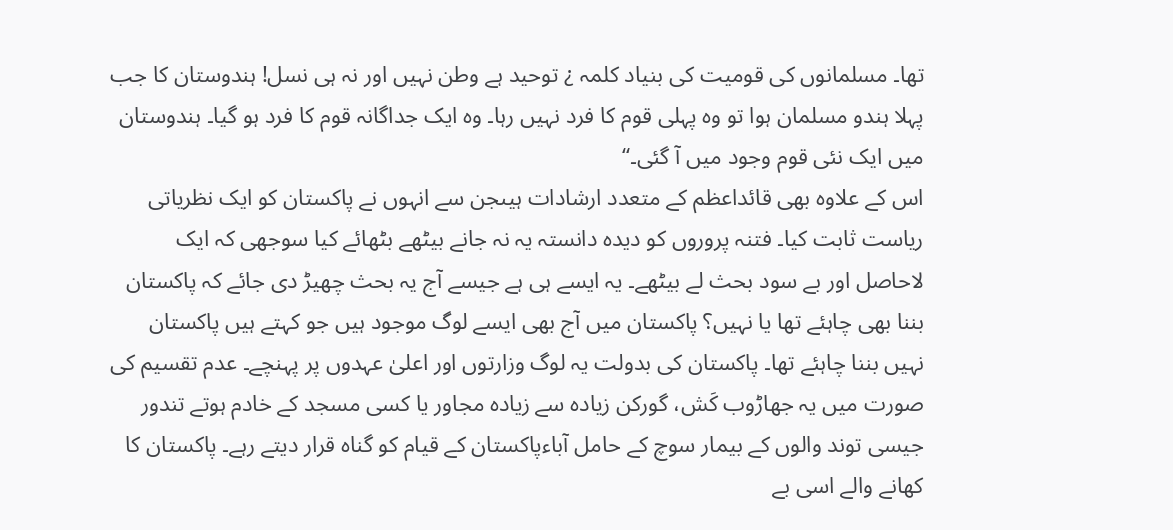تھا۔ مسلمانوں کی قومیت کی بنیاد کلمہ ¿ توحید ہے وطن نہیں اور نہ ہی نسل! ہندوستان کا جب پہلا ہندو مسلمان ہوا تو وہ پہلی قوم کا فرد نہیں رہا۔ وہ ایک جداگانہ قوم کا فرد ہو گیا۔ ہندوستان میں ایک نئی قوم وجود میں آ گئی۔“
اس کے علاوہ بھی قائداعظم کے متعدد ارشادات ہیںجن سے انہوں نے پاکستان کو ایک نظریاتی ریاست ثابت کیا۔ فتنہ پروروں کو دیدہ دانستہ یہ نہ جانے بیٹھے بٹھائے کیا سوجھی کہ ایک لاحاصل اور بے سود بحث لے بیٹھے۔ یہ ایسے ہی ہے جیسے آج یہ بحث چھیڑ دی جائے کہ پاکستان بننا بھی چاہئے تھا یا نہیں؟ پاکستان میں آج بھی ایسے لوگ موجود ہیں جو کہتے ہیں پاکستان نہیں بننا چاہئے تھا۔ پاکستان کی بدولت یہ لوگ وزارتوں اور اعلیٰ عہدوں پر پہنچے۔ عدم تقسیم کی صورت میں یہ جھاڑوب کَش، گورکن زیادہ سے زیادہ مجاور یا کسی مسجد کے خادم ہوتے تندور جیسی توند والوں کے بیمار سوچ کے حامل آباءپاکستان کے قیام کو گناہ قرار دیتے رہے۔ پاکستان کا کھانے والے اسی بے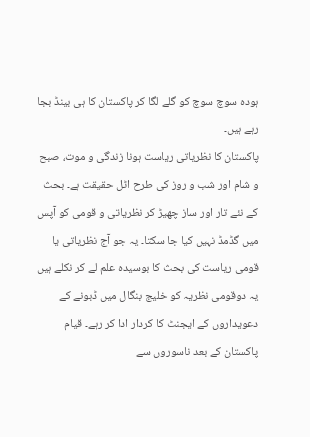ہودہ سوچ سوچ کو گلے لگا کر پاکستان کا ہی بینڈ بجا رہے ہیں۔
پاکستان کا نظریاتی ریاست ہونا زندگی و موت، صبح و شام اور شب و روز کی طرح اٹل حقیقت ہے۔ بحث کے نئے تار اور ساز چھیڑ کر نظریاتی و قومی کو آپس میں گڈمڈ نہیں کیا جا سکتا۔ یہ جو آج نظریاتی یا قومی ریاست کی بحث کا بوسیدہ علم لے کر نکلے ہیں یہ دوقومی نظریہ کو خلیج بنگال میں ڈبونے کے دعویداروں کے ایجنٹ کا کردار ادا کر رہے۔ قیام پاکستان کے بعد ناسوروں سے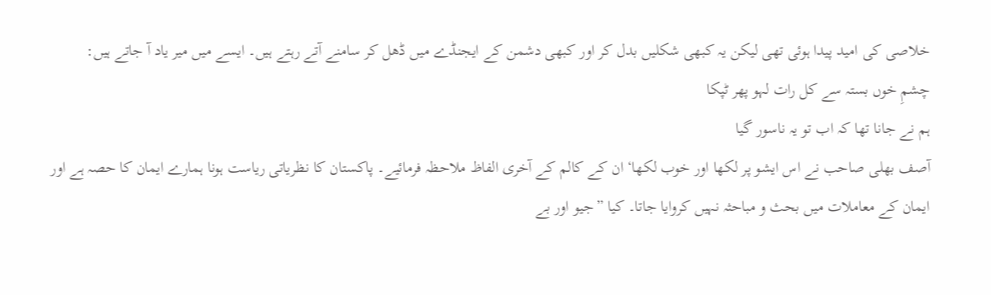خلاصی کی امید پیدا ہوئی تھی لیکن یہ کبھی شکلیں بدل کر اور کبھی دشمن کے ایجنڈے میں ڈھل کر سامنے آتے رہتے ہیں۔ ایسے میں میر یاد آ جاتے ہیں:
چشمِ خوں بستہ سے کل رات لہو پھر ٹپکا
ہم نے جانا تھا کہ اب تو یہ ناسور گیا
آصف بھلی صاحب نے اس ایشو پر لکھا اور خوب لکھا‘ ان کے کالم کے آخری الفاظ ملاحظہ فرمائیے۔ پاکستان کا نظریاتی ریاست ہونا ہمارے ایمان کا حصہ ہے اور ایمان کے معاملات میں بحث و مباحثہ نہیں کروایا جاتا۔ کیا ”جیو اور بے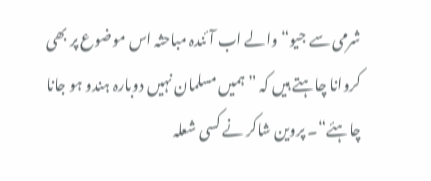شرمی سے جیو“ والے اب آئندہ مباحثہ اس موضوع پر بھی کروانا چاہتے ہیں کہ ”ہمیں مسلمان نہیں دوبارہ ہندو ہو جانا چاہئے“۔ پروین شاکر نے کسی شعلہ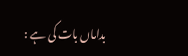بداماں بات کی ہے :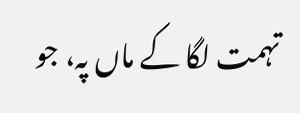تہمت لگا کے ماں پہ، جو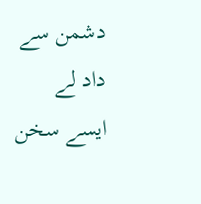دشمن سے داد لے
ایسے سخن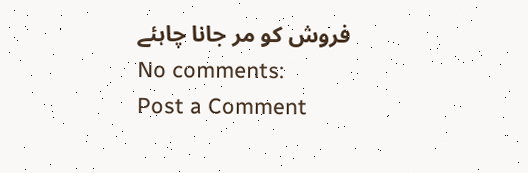فروش کو مر جانا چاہئے
No comments:
Post a Comment